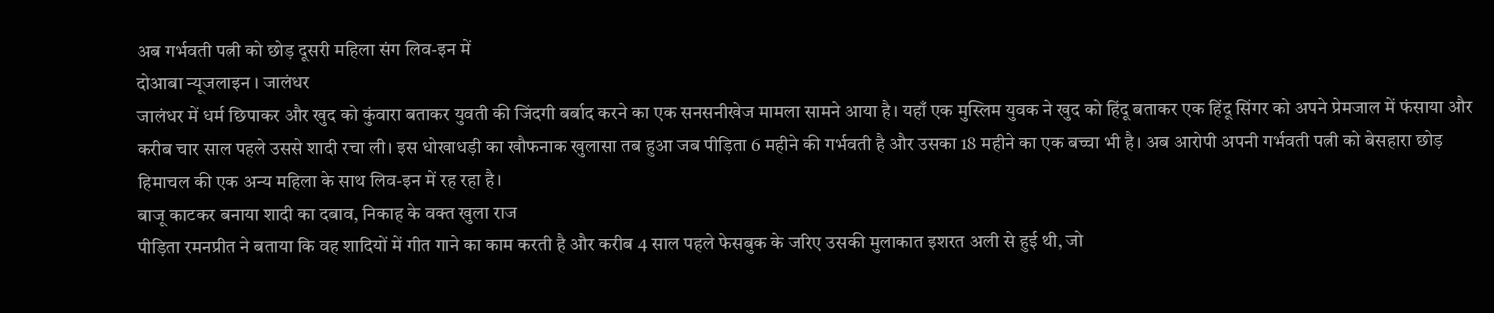अब गर्भवती पत्नी को छोड़ दूसरी महिला संग लिव-इन में
दोआबा न्यूजलाइन । जालंधर
जालंधर में धर्म छिपाकर और खुद को कुंवारा बताकर युवती की जिंदगी बर्बाद करने का एक सनसनीखेज मामला सामने आया है। यहाँ एक मुस्लिम युवक ने खुद को हिंदू बताकर एक हिंदू सिंगर को अपने प्रेमजाल में फंसाया और करीब चार साल पहले उससे शादी रचा ली। इस धोखाधड़ी का खौफनाक खुलासा तब हुआ जब पीड़िता 6 महीने की गर्भवती है और उसका 18 महीने का एक बच्चा भी है। अब आरोपी अपनी गर्भवती पत्नी को बेसहारा छोड़ हिमाचल की एक अन्य महिला के साथ लिव-इन में रह रहा है।
बाजू काटकर बनाया शादी का दबाव, निकाह के वक्त खुला राज
पीड़िता रमनप्रीत ने बताया कि वह शादियों में गीत गाने का काम करती है और करीब 4 साल पहले फेसबुक के जरिए उसकी मुलाकात इशरत अली से हुई थी, जो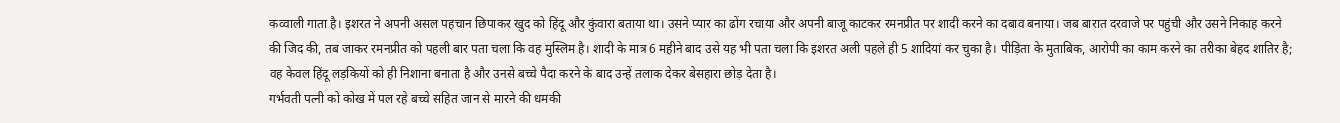कव्वाली गाता है। इशरत ने अपनी असल पहचान छिपाकर खुद को हिंदू और कुंवारा बताया था। उसने प्यार का ढोंग रचाया और अपनी बाजू काटकर रमनप्रीत पर शादी करने का दबाव बनाया। जब बारात दरवाजे पर पहुंची और उसने निकाह करने की जिद की, तब जाकर रमनप्रीत को पहली बार पता चला कि वह मुस्लिम है। शादी के मात्र 6 महीने बाद उसे यह भी पता चला कि इशरत अली पहले ही 5 शादियां कर चुका है। पीड़िता के मुताबिक, आरोपी का काम करने का तरीका बेहद शातिर है; वह केवल हिंदू लड़कियों को ही निशाना बनाता है और उनसे बच्चे पैदा करने के बाद उन्हें तलाक देकर बेसहारा छोड़ देता है।
गर्भवती पत्नी को कोख में पल रहे बच्चे सहित जान से मारने की धमकी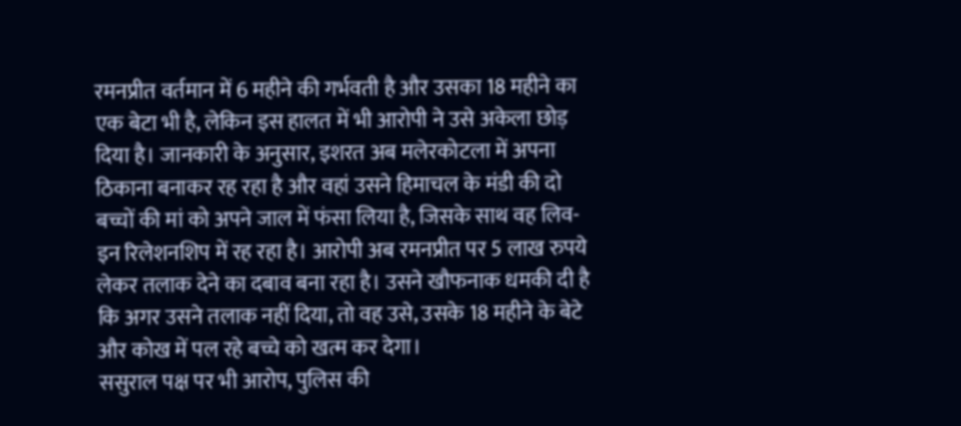रमनप्रीत वर्तमान में 6 महीने की गर्भवती है और उसका 18 महीने का एक बेटा भी है, लेकिन इस हालत में भी आरोपी ने उसे अकेला छोड़ दिया है। जानकारी के अनुसार, इशरत अब मलेरकोटला में अपना ठिकाना बनाकर रह रहा है और वहां उसने हिमाचल के मंडी की दो बच्चों की मां को अपने जाल में फंसा लिया है, जिसके साथ वह लिव-इन रिलेशनशिप में रह रहा है। आरोपी अब रमनप्रीत पर 5 लाख रुपये लेकर तलाक देने का दबाव बना रहा है। उसने खौफनाक धमकी दी है कि अगर उसने तलाक नहीं दिया, तो वह उसे, उसके 18 महीने के बेटे और कोख में पल रहे बच्चे को खत्म कर देगा।
ससुराल पक्ष पर भी आरोप, पुलिस की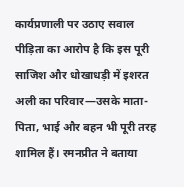कार्यप्रणाली पर उठाए सवाल
पीड़िता का आरोप है कि इस पूरी साजिश और धोखाधड़ी में इशरत अली का परिवार—उसके माता-पिता, भाई और बहन भी पूरी तरह शामिल हैं। रमनप्रीत ने बताया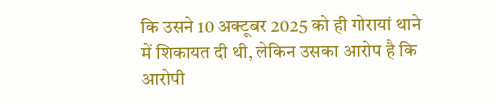कि उसने 10 अक्टूबर 2025 को ही गोरायां थाने में शिकायत दी थी, लेकिन उसका आरोप है कि आरोपी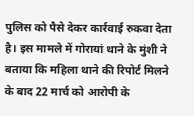पुलिस को पैसे देकर कार्रवाई रुकवा देता है। इस मामले में गोरायां थाने के मुंशी ने बताया कि महिला थाने की रिपोर्ट मिलने के बाद 22 मार्च को आरोपी के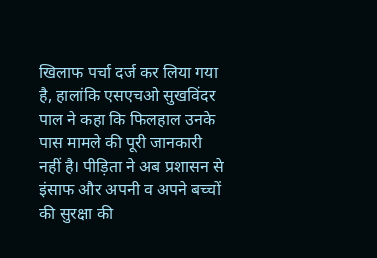खिलाफ पर्चा दर्ज कर लिया गया है, हालांकि एसएचओ सुखविंदर पाल ने कहा कि फिलहाल उनके पास मामले की पूरी जानकारी नहीं है। पीड़िता ने अब प्रशासन से इंसाफ और अपनी व अपने बच्चों की सुरक्षा की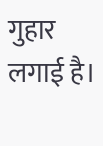गुहार लगाई है।